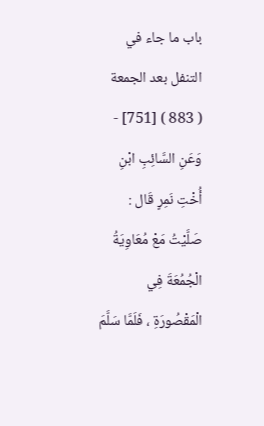باب ما جاء في التنفل بعد الجمعة
( 883 ) [751] - وَعَنِ السَّائِبِ ابْنِ أُخْتِ نَمِرٍ قَال : صَلَّيْتُ مَعْ مُعَاوِيَةُ الْجُمُعَةَ فِي الْمَقْصُورَةِ ، فَلَمَّا سَلَّمَ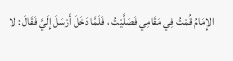الإِمَامُ قُمْتُ فِي مَقَامِي فَصَلَّيْتُ ، فَلَمَّا دَخَلَ أَرْسَلَ إِلَيَّ فَقَالَ : لا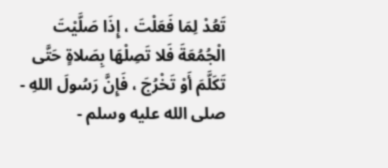تَعُدْ لِمَا فَعَلْتَ ، إِذَا صَلَّيْتَ الْجُمُعَةَ فَلا تَصِلْهَا بِصَلاةٍ حَتَّى تَكَلَّمَ أَوْ تَخْرُجَ ، فَإِنَّ رَسُولَ اللهِ - صلى الله عليه وسلم -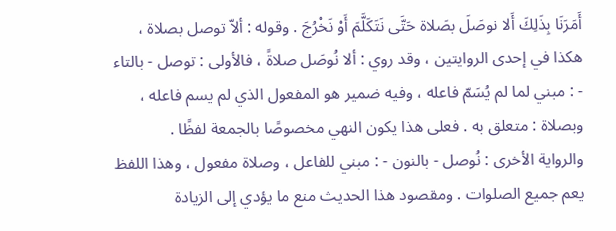أَمَرَنَا بِذَلِكَ أَلا نوصَلَ بصَلاة حَتَّى نَتَكَلَّمَ أَوْ نَخْرُجَ . وقوله : ألاّ توصل بصلاة ، هكذا في إحدى الروايتين ، وقد روي : ألا نُوصَل صلاةً ، فالأولى : توصل - بالتاء - : مبني لما لم يُسَمّ فاعله ، وفيه ضمير هو المفعول الذي لم يسم فاعله ، وبصلاة : متعلق به . فعلى هذا يكون النهي مخصوصًا بالجمعة لفظًا .
والرواية الأخرى : نُوصل - بالنون - : مبني للفاعل ، وصلاة مفعول ، وهذا اللفظ يعم جميع الصلوات . ومقصود هذا الحديث منع ما يؤدي إلى الزيادة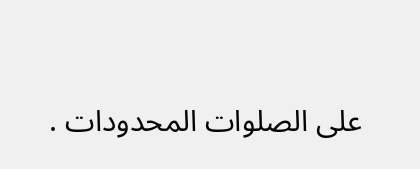على الصلوات المحدودات .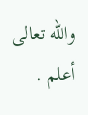والله تعالى أعلم .